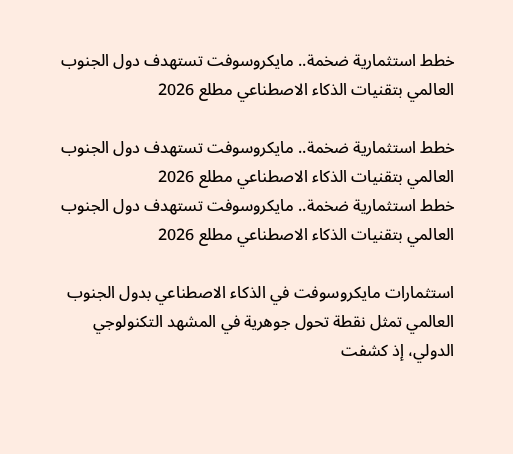خطط استثمارية ضخمة.. مايكروسوفت تستهدف دول الجنوب العالمي بتقنيات الذكاء الاصطناعي مطلع 2026

خطط استثمارية ضخمة.. مايكروسوفت تستهدف دول الجنوب العالمي بتقنيات الذكاء الاصطناعي مطلع 2026
خطط استثمارية ضخمة.. مايكروسوفت تستهدف دول الجنوب العالمي بتقنيات الذكاء الاصطناعي مطلع 2026

استثمارات مايكروسوفت في الذكاء الاصطناعي بدول الجنوب العالمي تمثل نقطة تحول جوهرية في المشهد التكنولوجي الدولي، إذ كشفت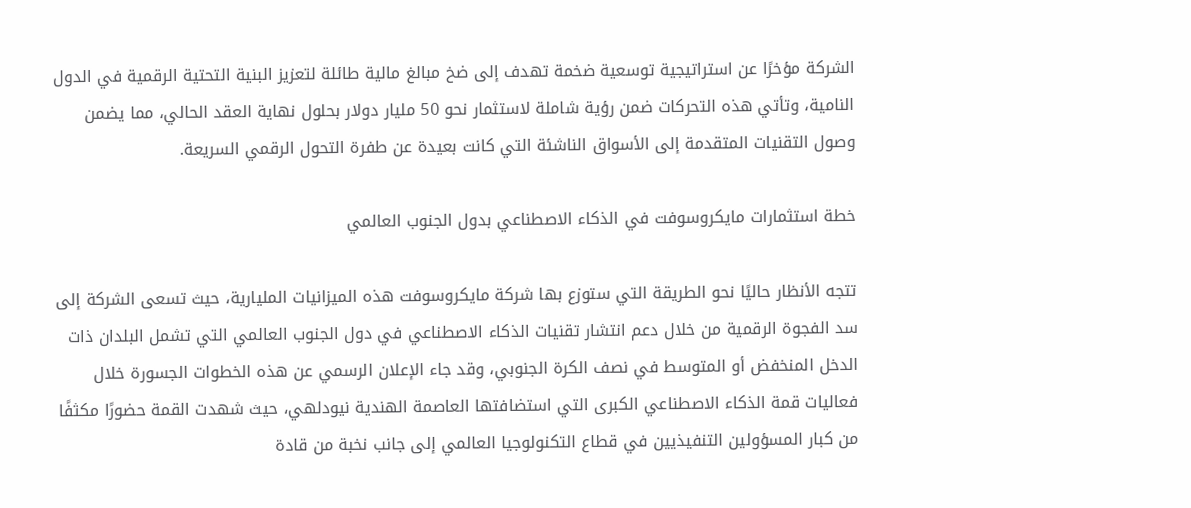الشركة مؤخرًا عن استراتيجية توسعية ضخمة تهدف إلى ضخ مبالغ مالية طائلة لتعزيز البنية التحتية الرقمية في الدول النامية، وتأتي هذه التحركات ضمن رؤية شاملة لاستثمار نحو 50 مليار دولار بحلول نهاية العقد الحالي، مما يضمن وصول التقنيات المتقدمة إلى الأسواق الناشئة التي كانت بعيدة عن طفرة التحول الرقمي السريعة.

خطة استثمارات مايكروسوفت في الذكاء الاصطناعي بدول الجنوب العالمي

تتجه الأنظار حاليًا نحو الطريقة التي ستوزع بها شركة مايكروسوفت هذه الميزانيات المليارية، حيث تسعى الشركة إلى سد الفجوة الرقمية من خلال دعم انتشار تقنيات الذكاء الاصطناعي في دول الجنوب العالمي التي تشمل البلدان ذات الدخل المنخفض أو المتوسط في نصف الكرة الجنوبي، وقد جاء الإعلان الرسمي عن هذه الخطوات الجسورة خلال فعاليات قمة الذكاء الاصطناعي الكبرى التي استضافتها العاصمة الهندية نيودلهي، حيث شهدت القمة حضورًا مكثفًا من كبار المسؤولين التنفيذيين في قطاع التكنولوجيا العالمي إلى جانب نخبة من قادة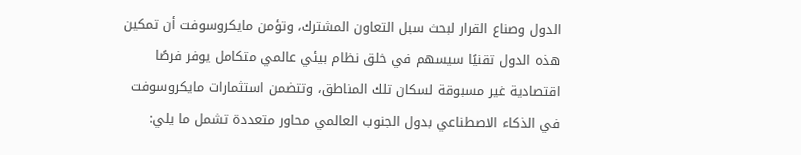الدول وصناع القرار لبحث سبل التعاون المشترك، وتؤمن مايكروسوفت أن تمكين هذه الدول تقنيًا سيسهم في خلق نظام بيئي عالمي متكامل يوفر فرصًا اقتصادية غير مسبوقة لسكان تلك المناطق، وتتضمن استثمارات مايكروسوفت في الذكاء الاصطناعي بدول الجنوب العالمي محاور متعددة تشمل ما يلي: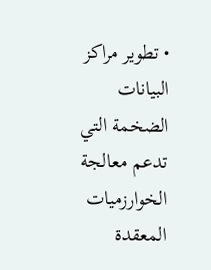• تطوير مراكز البيانات الضخمة التي تدعم معالجة الخوارزميات المعقدة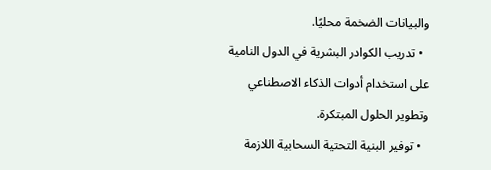والبيانات الضخمة محليًا.
  • تدريب الكوادر البشرية في الدول النامية على استخدام أدوات الذكاء الاصطناعي وتطوير الحلول المبتكرة.
  • توفير البنية التحتية السحابية اللازمة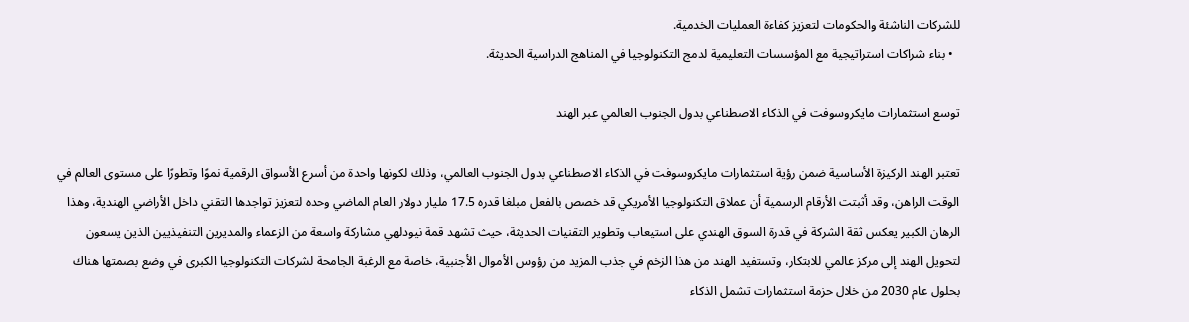للشركات الناشئة والحكومات لتعزيز كفاءة العمليات الخدمية.
  • بناء شراكات استراتيجية مع المؤسسات التعليمية لدمج التكنولوجيا في المناهج الدراسية الحديثة.

توسع استثمارات مايكروسوفت في الذكاء الاصطناعي بدول الجنوب العالمي عبر الهند

تعتبر الهند الركيزة الأساسية ضمن رؤية استثمارات مايكروسوفت في الذكاء الاصطناعي بدول الجنوب العالمي، وذلك لكونها واحدة من أسرع الأسواق الرقمية نموًا وتطورًا على مستوى العالم في الوقت الراهن، وقد أثبتت الأرقام الرسمية أن عملاق التكنولوجيا الأمريكي قد خصص بالفعل مبلغا قدره 17.5 مليار دولار العام الماضي وحده لتعزيز تواجدها التقني داخل الأراضي الهندية، وهذا الرهان الكبير يعكس ثقة الشركة في قدرة السوق الهندي على استيعاب وتطوير التقنيات الحديثة، حيث تشهد قمة نيودلهي مشاركة واسعة من الزعماء والمديرين التنفيذيين الذين يسعون لتحويل الهند إلى مركز عالمي للابتكار، وتستفيد الهند من هذا الزخم في جذب المزيد من رؤوس الأموال الأجنبية، خاصة مع الرغبة الجامحة لشركات التكنولوجيا الكبرى في وضع بصمتها هناك بحلول عام 2030 من خلال حزمة استثمارات تشمل الذكاء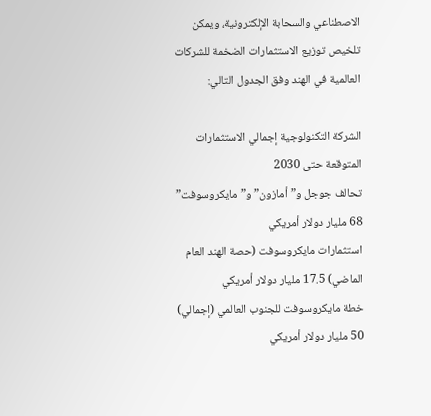الاصطناعي والسحابة الإلكترونية، ويمكن تلخيص توزيع الاستثمارات الضخمة للشركات العالمية في الهند وفق الجدول التالي:

الشركة التكنولوجية إجمالي الاستثمارات المتوقعة حتى 2030
تحالف جوجل و”أمازون” و”مايكروسوفت” 68 مليار دولار أمريكي
استثمارات مايكروسوفت (حصة الهند العام الماضي) 17.5 مليار دولار أمريكي
خطة مايكروسوفت للجنوب العالمي (إجمالي) 50 مليار دولار أمريكي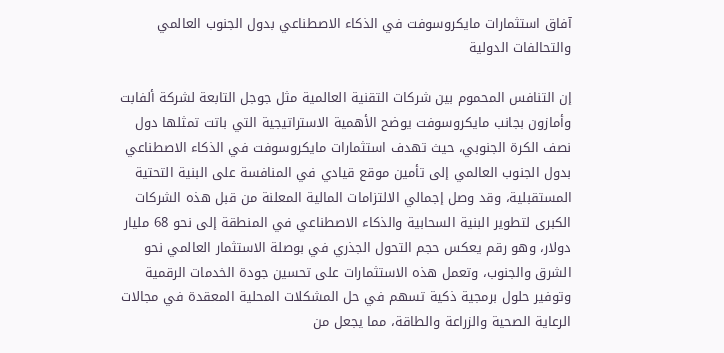آفاق استثمارات مايكروسوفت في الذكاء الاصطناعي بدول الجنوب العالمي والتحالفات الدولية

إن التنافس المحموم بين شركات التقنية العالمية مثل جوجل التابعة لشركة ألفابت وأمازون بجانب مايكروسوفت يوضح الأهمية الاستراتيجية التي باتت تمثلها دول نصف الكرة الجنوبي، حيث تهدف استثمارات مايكروسوفت في الذكاء الاصطناعي بدول الجنوب العالمي إلى تأمين موقع قيادي في المنافسة على البنية التحتية المستقبلية، وقد وصل إجمالي الالتزامات المالية المعلنة من قبل هذه الشركات الكبرى لتطوير البنية السحابية والذكاء الاصطناعي في المنطقة إلى نحو 68 مليار دولار، وهو رقم يعكس حجم التحول الجذري في بوصلة الاستثمار العالمي نحو الشرق والجنوب، وتعمل هذه الاستثمارات على تحسين جودة الخدمات الرقمية وتوفير حلول برمجية ذكية تسهم في حل المشكلات المحلية المعقدة في مجالات الرعاية الصحية والزراعة والطاقة، مما يجعل من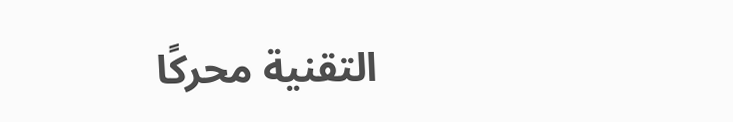التقنية محركًا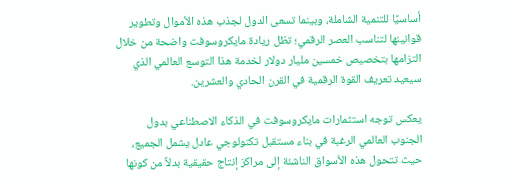أساسيًا للتنمية الشاملة، وبينما تسعى الدول لجذب هذه الأموال وتطوير قوانينها لتناسب العصر الرقمي؛ تظل ريادة مايكروسوفت واضحة من خلال التزامها بتخصيص خمسين مليار دولار لخدمة هذا التوسع العالمي الذي سيعيد تعريف القوة الرقمية في القرن الحادي والعشرين.

يعكس توجه استثمارات مايكروسوفت في الذكاء الاصطناعي بدول الجنوب العالمي الرغبة في بناء مستقبل تكنولوجي عادل يشمل الجميع، حيث تتحول هذه الأسواق الناشئة إلى مراكز إنتاج حقيقية بدلاً من كونها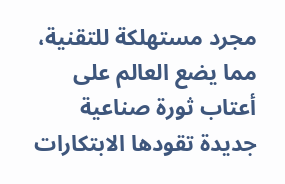مجرد مستهلكة للتقنية، مما يضع العالم على أعتاب ثورة صناعية جديدة تقودها الابتكارات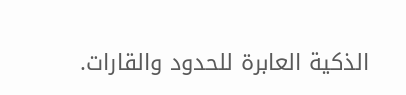الذكية العابرة للحدود والقارات.